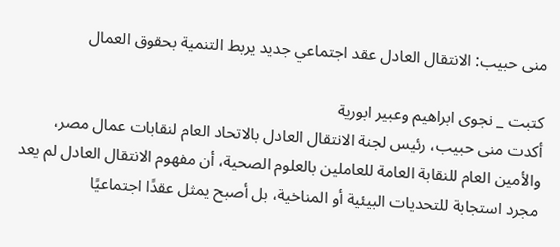منى حبيب: الانتقال العادل عقد اجتماعي جديد يربط التنمية بحقوق العمال

كتبت _ نجوى ابراهيم وعبير ابورية
أكدت منى حبيب، رئيس لجنة الانتقال العادل بالاتحاد العام لنقابات عمال مصر، والأمين العام للنقابة العامة للعاملين بالعلوم الصحية، أن مفهوم الانتقال العادل لم يعد مجرد استجابة للتحديات البيئية أو المناخية، بل أصبح يمثل عقدًا اجتماعيًا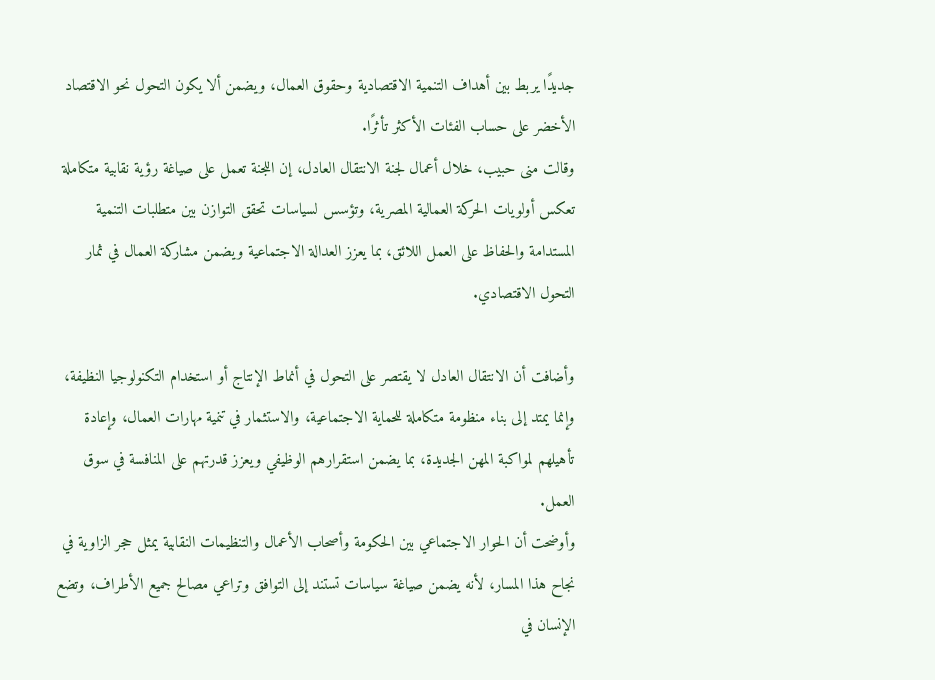جديدًا يربط بين أهداف التنمية الاقتصادية وحقوق العمال، ويضمن ألا يكون التحول نحو الاقتصاد الأخضر على حساب الفئات الأكثر تأثرًا.
وقالت منى حبيب، خلال أعمال لجنة الانتقال العادل، إن اللجنة تعمل على صياغة رؤية نقابية متكاملة تعكس أولويات الحركة العمالية المصرية، وتؤسس لسياسات تحقق التوازن بين متطلبات التنمية المستدامة والحفاظ على العمل اللائق، بما يعزز العدالة الاجتماعية ويضمن مشاركة العمال في ثمار التحول الاقتصادي.

وأضافت أن الانتقال العادل لا يقتصر على التحول في أنماط الإنتاج أو استخدام التكنولوجيا النظيفة، وإنما يمتد إلى بناء منظومة متكاملة للحماية الاجتماعية، والاستثمار في تنمية مهارات العمال، وإعادة تأهيلهم لمواكبة المهن الجديدة، بما يضمن استقرارهم الوظيفي ويعزز قدرتهم على المنافسة في سوق العمل.
وأوضحت أن الحوار الاجتماعي بين الحكومة وأصحاب الأعمال والتنظيمات النقابية يمثل حجر الزاوية في نجاح هذا المسار، لأنه يضمن صياغة سياسات تستند إلى التوافق وتراعي مصالح جميع الأطراف، وتضع الإنسان في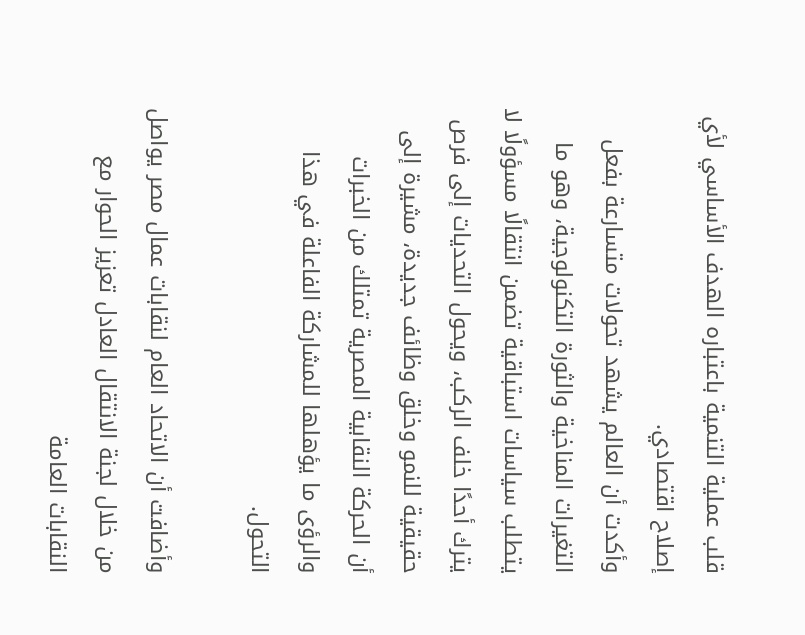قلب عملية التنمية باعتباره الهدف الأساسي لأي إصلاح اقتصادي.
وأكدت أن العالم يشهد تحولات متسارعة بفعل التغيرات المناخية والثورة التكنولوجية، وهو ما يتطلب سياسات استباقية تضمن انتقالًا مسؤولًا لا يترك أحدًا خلف الركب، ويحول التحديات إلى فرص حقيقية للنمو وخلق وظائف جديدة، مشيرة إلى أن الحركة النقابية المصرية تمتلك من الخبرات والرؤى ما يؤهلها للمشاركة الفاعلة في هذا التحول.

وأضافت أن الاتحاد العام لنقابات عمال مصر يواصل من خلال لجنة الانتقال العادل تعزيز الحوار مع النقابات العامة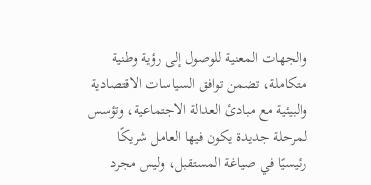والجهات المعنية للوصول إلى رؤية وطنية متكاملة، تضمن توافق السياسات الاقتصادية والبيئية مع مبادئ العدالة الاجتماعية، وتؤسس لمرحلة جديدة يكون فيها العامل شريكًا رئيسيًا في صياغة المستقبل، وليس مجرد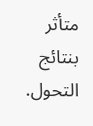متأثر بنتائج التحول.